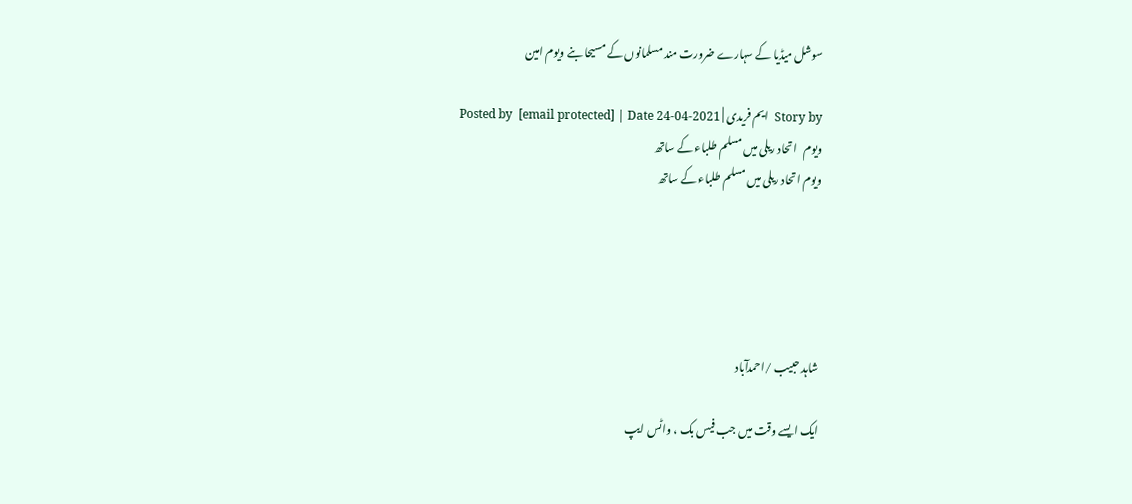سوشل میڈیا کے سہارے ضرورت مند مسلمانوں کے مسیحا بنے ویوم امین

Story by  ایم فریدی | Posted by  [email protected] | Date 24-04-2021
ویوم   اتحاد ریلی میں مسلم طلباء کے ساتھ
ویوم اتحاد ریلی میں مسلم طلباء کے ساتھ





 شاہد حبیب /احمدآباد

ایک ایسے وقت میں جب فیس بک ، واٹس ایپ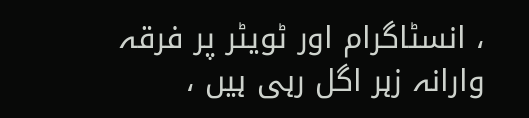، انسٹاگرام اور ٹویٹر پر فرقہ وارانہ زہر اگل رہی ہیں ،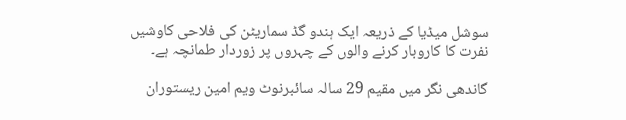سوشل میڈیا کے ذریعہ ایک ہندو گڈ سماریٹن کی فلاحی کاوشیں نفرت کا کاروبار کرنے والوں کے چہروں پر زوردار طمانچہ ہے۔

گاندھی نگر میں مقیم 29 سالہ سائبرنوٹ ویم امین ریستوران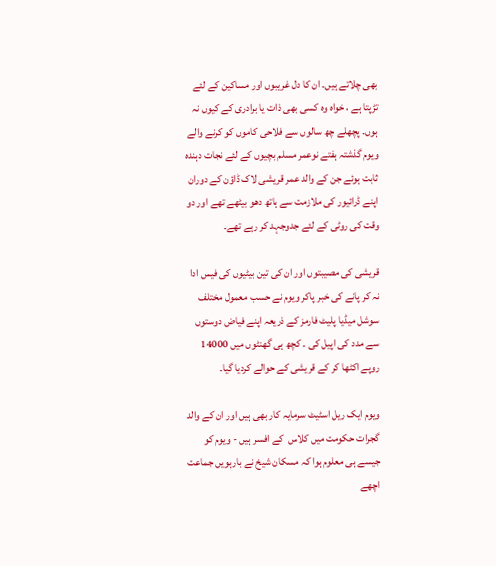بھی چلاتے ہیں۔ ان کا دل غریبوں اور مساکین کے لئے تڑپتا ہے ، خواہ وہ کسی بھی ذات یا برادری کے کیوں نہ ہوں۔ پچھلے چھ سالوں سے فلاحی کاموں کو کرنے والے ویوم گذشتہ ہفتے نوعمر مسلم بچیوں کے لئے نجات دہندہ ثابت ہوئے جن کے والد عمر قریشی لاک ڈاؤن کے دوران اپنے ڈرائیور کی ملازمت سے ہاتھ دھو بیٹھے تھے اور دو وقت کی روٹی کے لئے جدوجہد کر رہے تھے۔

قریشی کی مصیبتوں اور ان کی تین بیٹیوں کی فیس ادا نہ کر پانے کی خبر پاکر ویوم نے حسب معمول مختلف سوشل میڈیا پلیٹ فارمز کے ذریعہ اپنے فیاض دوستوں سے مدد کی اپیل کی ۔ کچھ ہی گھنٹوں میں 14000 روپے اکٹھا کر کے قریشی کے حوالے کردیا گیا۔

ویوم ایک ریل اسٹیٹ سرمایہ کار بھی ہیں اور ان کے والد گجرات حکومت میں کلاس  کے افسر ہیں - ویوم کو جیسے ہی معلوم ہوا کہ مسکان شیخ نے بارہویں جماعت اچھے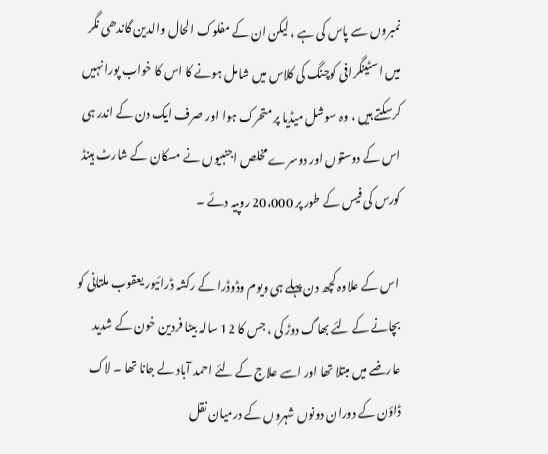نمبروں سے پاس کی ہے ، لیکن ان کے مفلوک الحال والدین گاندھی نگر میں اسٹینگرافی کوچنگ کی کلاس میں شامل ہونے کا اس کا خواب پورا نہیں کرسکتے ہیں ، وہ سوشل میڈیا پر متحرک ہوا اور صرف ایک دن کے اندر ہی اس کے دوستوں اور دوسرے مخلص اجنبیوں نے مسکان کے شارٹ ہینڈ کورس کی فیس کے طور پر 20،000 روپیہ دئے ۔

 اس کے علاوہ کچھ دن پہلے ہی ویوم وڈوڈرا کے رکشہ ڈرائیور یعقوب ملتانی کو بچانے کے لئے بھاگ دوڑ کی ، جس کا 12 سالہ بیٹا فردین خون کے شدید عارضے میں مبتلا تھا اور اسے علاج کے لئے احمد آباد لے جانا تھا ۔ لاک ڈاؤن کے دوران دونوں شہروں کے درمیان نقل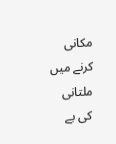مکانی کرنے میں ملتانی کی بے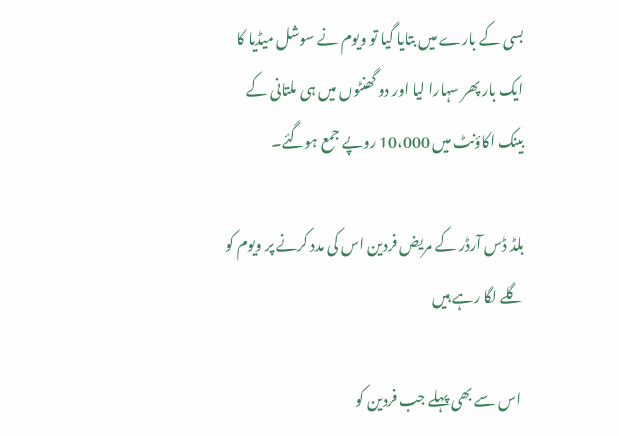بسی کے بارے میں بتایا گیا تو ویوم نے سوشل میڈیا کا ایک بار پھر سہارا لیا اور دو گھنٹوں میں ہی ملتانی کے بینک اکاؤنٹ میں 10،000 روپے جمع ہوگئے۔

بلڈ ڈس آرڈر کے مریض فردین اس کی مدد کرنے پر ویوم کو گلے لگا رہے ہیں

 اس سے بھی پہلے جب فردین کو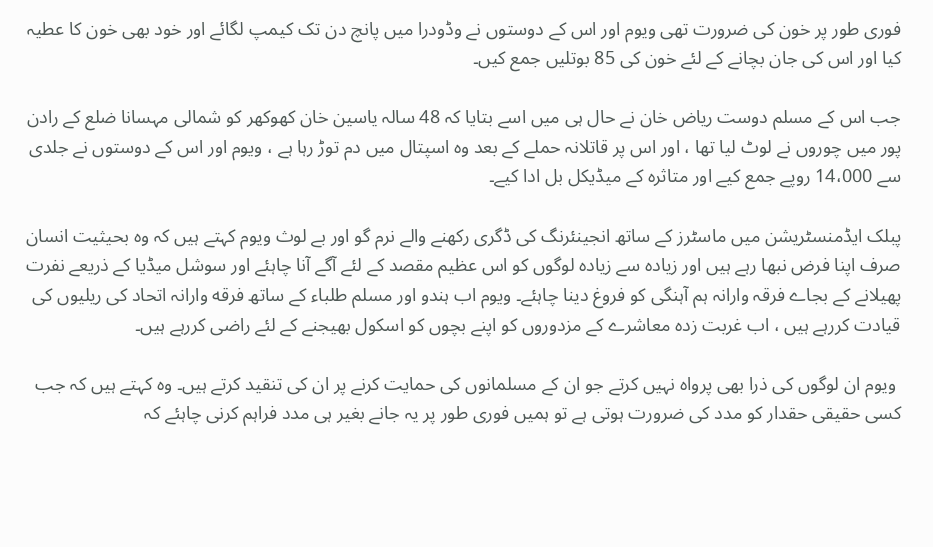فوری طور پر خون کی ضرورت تھی ویوم اور اس کے دوستوں نے وڈودرا میں پانچ دن تک کیمپ لگائے اور خود بھی خون کا عطیہ کیا اور اس کی جان بچانے کے لئے خون کی 85 بوتلیں جمع کیں۔

جب اس کے مسلم دوست ریاض خان نے حال ہی میں اسے بتایا کہ 48 سالہ یاسین خان کھوکھر کو شمالی مہسانا ضلع کے رادن پور میں چوروں نے لوٹ لیا تھا ، اور اس پر قاتلانہ حملے کے بعد وہ اسپتال میں دم توڑ رہا ہے ، ویوم اور اس کے دوستوں نے جلدی سے 14،000 روپے جمع کیے اور متاثرہ کے میڈیکل بل ادا کیے۔

پبلک ایڈمنسٹریشن میں ماسٹرز کے ساتھ انجینئرنگ کی ڈگری رکھنے والے نرم گو اور بے لوث ویوم کہتے ہیں کہ وہ بحیثیت انسان صرف اپنا فرض نبھا رہے ہیں اور زیادہ سے زیادہ لوگوں کو اس عظیم مقصد کے لئے آگے آنا چاہئے اور سوشل میڈیا کے ذریعے نفرت پھیلانے کے بجاے فرقہ وارانہ ہم آہنگی کو فروغ دینا چاہئے۔ ویوم اب ہندو اور مسلم طلباء کے ساتھ فرقه وارانہ اتحاد کی ریلیوں کی قیادت کررہے ہیں ، اب غربت زدہ معاشرے کے مزدوروں کو اپنے بچوں کو اسکول بھیجنے کے لئے راضی کررہے ہیں۔

 ویوم ان لوگوں کی ذرا بھی پرواہ نہیں کرتے جو ان کے مسلمانوں کی حمایت کرنے پر ان کی تنقید کرتے ہیں۔ وہ کہتے ہیں کہ جب کسی حقیقی حقدار کو مدد کی ضرورت ہوتی ہے تو ہمیں فوری طور پر یہ جانے بغیر ہی مدد فراہم کرنی چاہئے کہ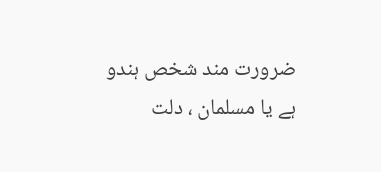ضرورت مند شخص ہندو ہے یا مسلمان ، دلت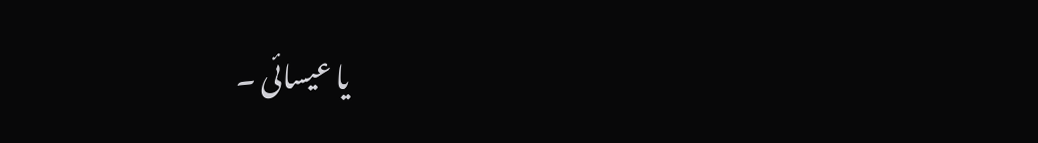یا عیسائی ۔